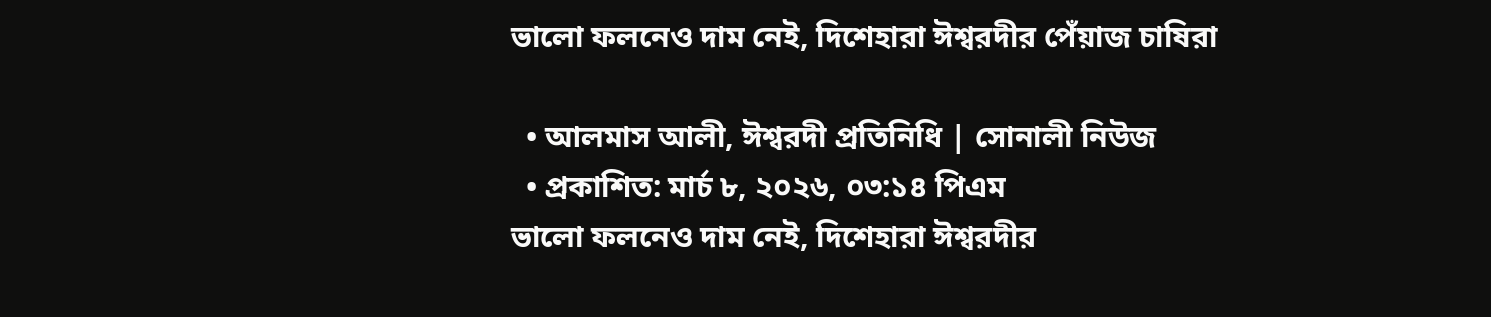ভালো ফলনেও দাম নেই, দিশেহারা ঈশ্বরদীর পেঁয়াজ চাষিরা

  • আলমাস আলী, ঈশ্বরদী প্রতিনিধি | সোনালী নিউজ
  • প্রকাশিত: মার্চ ৮, ২০২৬, ০৩:১৪ পিএম
ভালো ফলনেও দাম নেই, দিশেহারা ঈশ্বরদীর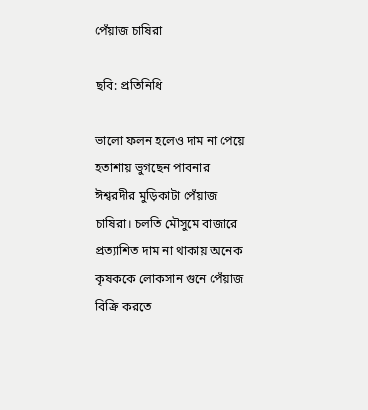পেঁয়াজ চাষিরা

ছবি: প্রতিনিধি

ভালো ফলন হলেও দাম না পেয়ে হতাশায় ভুগছেন পাবনার ঈশ্বরদীর মুড়িকাটা পেঁয়াজ চাষিরা। চলতি মৌসুমে বাজারে প্রত্যাশিত দাম না থাকায় অনেক কৃষককে লোকসান গুনে পেঁয়াজ বিক্রি করতে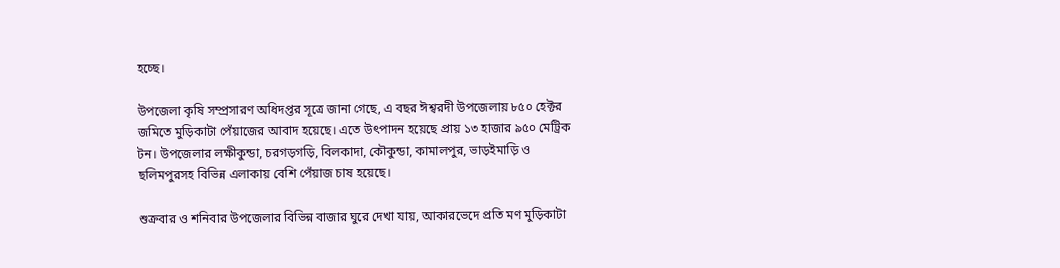হচ্ছে।

উপজেলা কৃষি সম্প্রসারণ অধিদপ্তর সূত্রে জানা গেছে, এ বছর ঈশ্বরদী উপজেলায় ৮৫০ হেক্টর জমিতে মুড়িকাটা পেঁয়াজের আবাদ হয়েছে। এতে উৎপাদন হয়েছে প্রায় ১৩ হাজার ৯৫০ মেট্রিক টন। উপজেলার লক্ষীকুন্ডা, চরগড়গড়ি, বিলকাদা, কৌকুন্ডা, কামালপুর, ভাড়ইমাড়ি ও ছলিমপুরসহ বিভিন্ন এলাকায় বেশি পেঁয়াজ চাষ হয়েছে।

শুক্রবার ও শনিবার উপজেলার বিভিন্ন বাজার ঘুরে দেখা যায়, আকারভেদে প্রতি মণ মুড়িকাটা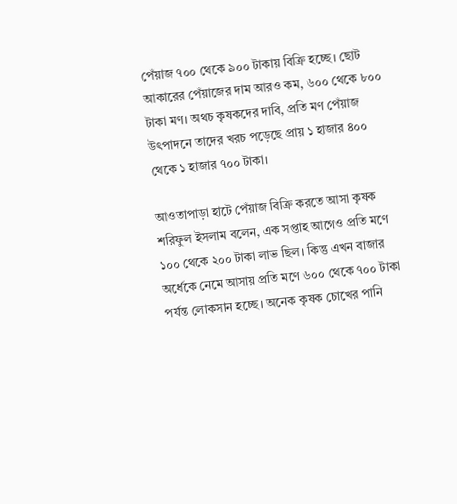পেঁয়াজ ৭০০ থেকে ৯০০ টাকায় বিক্রি হচ্ছে। ছোট আকারের পেঁয়াজের দাম আরও কম, ৬০০ থেকে ৮০০ টাকা মণ। অথচ কৃষকদের দাবি, প্রতি মণ পেঁয়াজ উৎপাদনে তাদের খরচ পড়েছে প্রায় ১ হাজার ৪০০ থেকে ১ হাজার ৭০০ টাকা।

আওতাপাড়া হাটে পেঁয়াজ বিক্রি করতে আসা কৃষক শরিফুল ইসলাম বলেন, এক সপ্তাহ আগেও প্রতি মণে ১০০ থেকে ২০০ টাকা লাভ ছিল। কিন্তু এখন বাজার অর্ধেকে নেমে আসায় প্রতি মণে ৬০০ থেকে ৭০০ টাকা পর্যন্ত লোকসান হচ্ছে। অনেক কৃষক চোখের পানি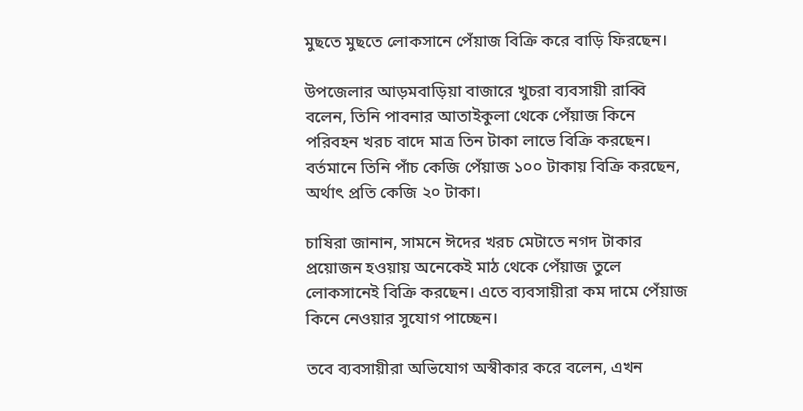মুছতে মুছতে লোকসানে পেঁয়াজ বিক্রি করে বাড়ি ফিরছেন।

উপজেলার আড়মবাড়িয়া বাজারে খুচরা ব্যবসায়ী রাব্বি বলেন, তিনি পাবনার আতাইকুলা থেকে পেঁয়াজ কিনে পরিবহন খরচ বাদে মাত্র তিন টাকা লাভে বিক্রি করছেন। বর্তমানে তিনি পাঁচ কেজি পেঁয়াজ ১০০ টাকায় বিক্রি করছেন, অর্থাৎ প্রতি কেজি ২০ টাকা।

চাষিরা জানান, সামনে ঈদের খরচ মেটাতে নগদ টাকার প্রয়োজন হওয়ায় অনেকেই মাঠ থেকে পেঁয়াজ তুলে লোকসানেই বিক্রি করছেন। এতে ব্যবসায়ীরা কম দামে পেঁয়াজ কিনে নেওয়ার সুযোগ পাচ্ছেন।

তবে ব্যবসায়ীরা অভিযোগ অস্বীকার করে বলেন, এখন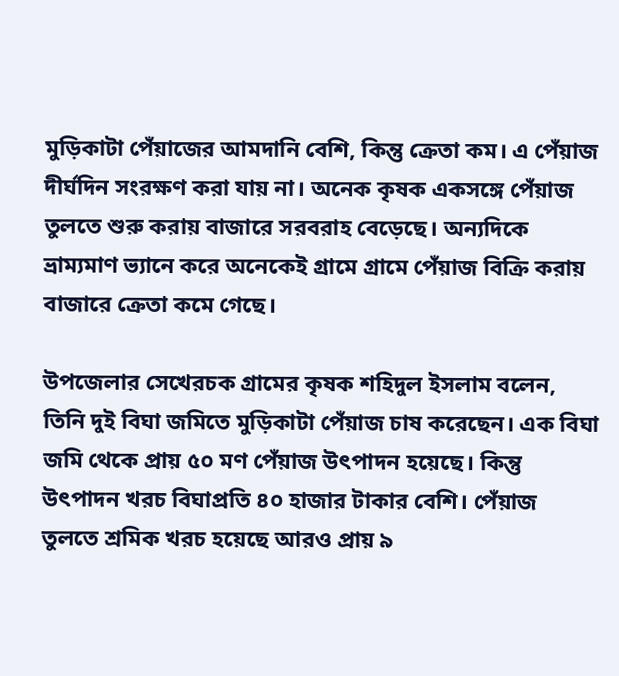মুড়িকাটা পেঁয়াজের আমদানি বেশি, কিন্তু ক্রেতা কম। এ পেঁয়াজ দীর্ঘদিন সংরক্ষণ করা যায় না। অনেক কৃষক একসঙ্গে পেঁয়াজ তুলতে শুরু করায় বাজারে সরবরাহ বেড়েছে। অন্যদিকে ভ্রাম্যমাণ ভ্যানে করে অনেকেই গ্রামে গ্রামে পেঁয়াজ বিক্রি করায় বাজারে ক্রেতা কমে গেছে।

উপজেলার সেখেরচক গ্রামের কৃষক শহিদুল ইসলাম বলেন, তিনি দুই বিঘা জমিতে মুড়িকাটা পেঁয়াজ চাষ করেছেন। এক বিঘা জমি থেকে প্রায় ৫০ মণ পেঁয়াজ উৎপাদন হয়েছে। কিন্তু উৎপাদন খরচ বিঘাপ্রতি ৪০ হাজার টাকার বেশি। পেঁয়াজ তুলতে শ্রমিক খরচ হয়েছে আরও প্রায় ৯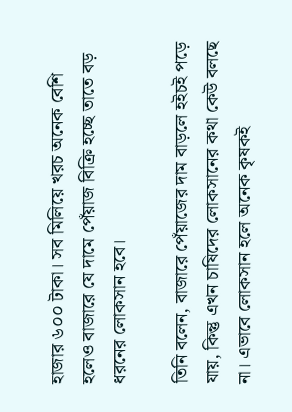হাজার ৬০০ টাকা। সব মিলিয়ে খরচ অনেক বেশি হলেও বাজারে যে দামে পেঁয়াজ বিক্রি হচ্ছে তাতে বড় ধরনের লোকসান হবে।

তিনি বলেন, বাজারে পেঁয়াজের দাম বাড়লে হইচই পড়ে যায়, কিন্তু এখন চাষিদের লোকসানের কথা কেউ বলছে না। এভাবে লোকসান হলে অনেক কৃষকই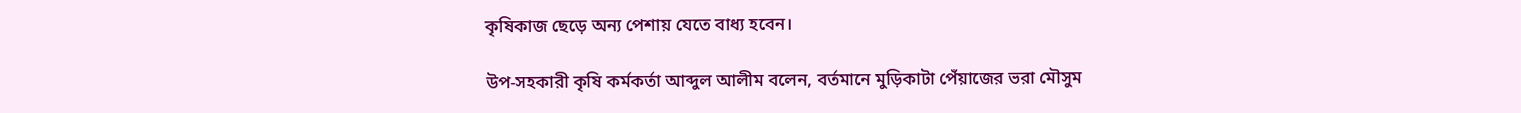কৃষিকাজ ছেড়ে অন্য পেশায় যেতে বাধ্য হবেন।

উপ-সহকারী কৃষি কর্মকর্তা আব্দুল আলীম বলেন, বর্তমানে মুড়িকাটা পেঁয়াজের ভরা মৌসুম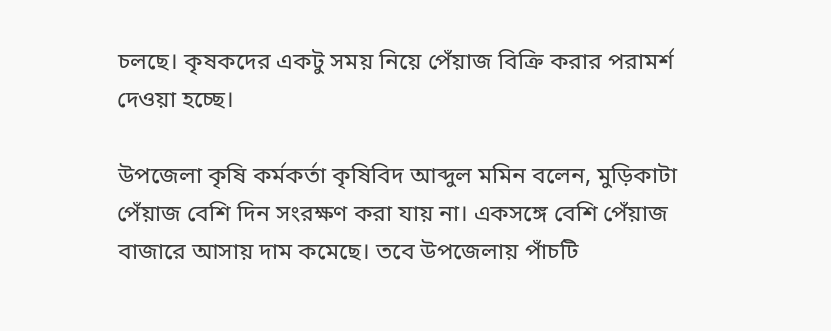চলছে। কৃষকদের একটু সময় নিয়ে পেঁয়াজ বিক্রি করার পরামর্শ দেওয়া হচ্ছে।

উপজেলা কৃষি কর্মকর্তা কৃষিবিদ আব্দুল মমিন বলেন, মুড়িকাটা পেঁয়াজ বেশি দিন সংরক্ষণ করা যায় না। একসঙ্গে বেশি পেঁয়াজ বাজারে আসায় দাম কমেছে। তবে উপজেলায় পাঁচটি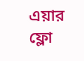এয়ার ফ্লো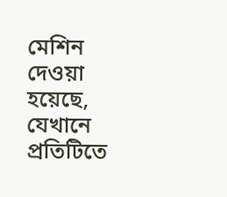মেশিন দেওয়া হয়েছে, যেখানে প্রতিটিতে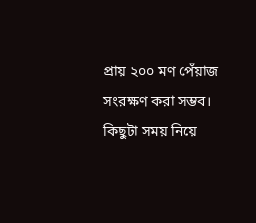প্রায় ২০০ মণ পেঁয়াজ সংরক্ষণ করা সম্ভব। কিছুটা সময় নিয়ে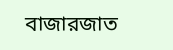বাজারজাত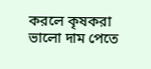করলে কৃষকরা ভালো দাম পেতে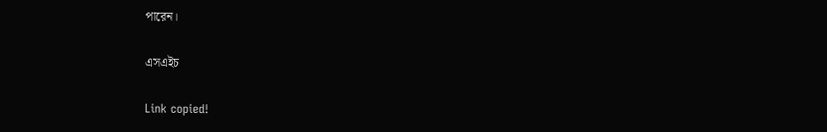পারেন।

এসএইচ

Link copied!